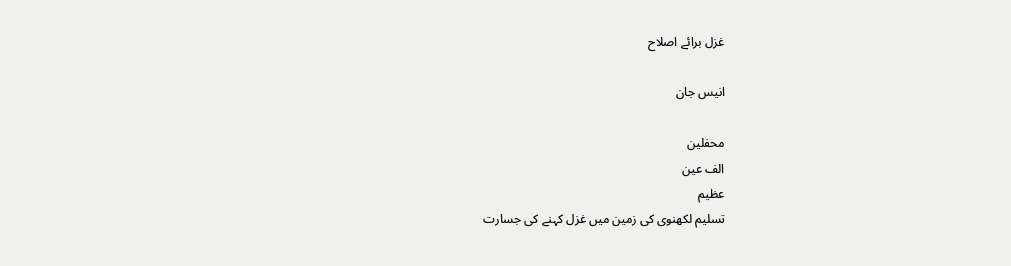غزل برائے اصلاح

انیس جان

محفلین
الف عین
عظیم
تسلیم لکھنوی کی زمین میں غزل کہنے کی جسارت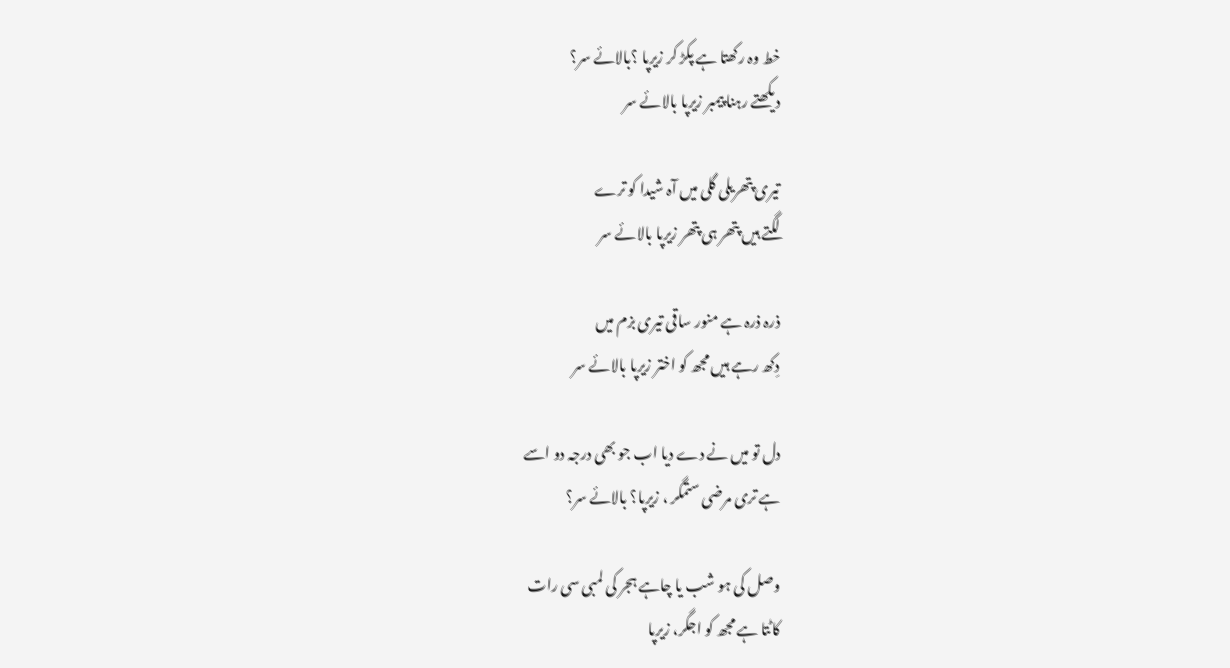خط وہ رکھتا ہے پکڑ کر زیرپا ؟بالائے سر؟
دیکھتے رہنا پیمبر زیرپا بالائے سر

تیری پتھریلی گلی میں آہ شیدا کو ترے
لگتے ہیں پتھر ہی پتھر زیرپا بالائے سر

ذرہ ذرہ ہے منور ساقی تیری بزم میں
دِکھ رہے ہیں مجھ کو اختر زیرپا بالائے سر

دل تو میں نے دے دیا اب جو بھی درجہ دو اسے
ہے تری مرضی ستمگر ، زیرپا؟ بالائے سر؟

وصل کی ہو شب یا چاہے ہجر کی لمبی سی رات
کاٹتا ہے مجھ کو اجگر، زیرپا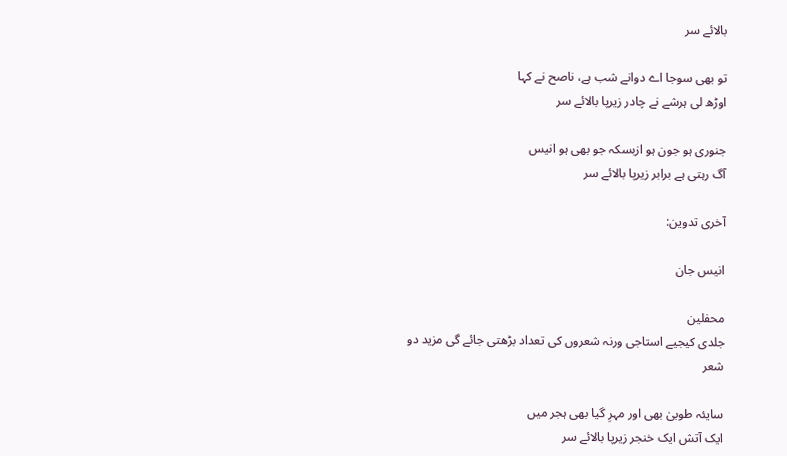بالائے سر

تو بھی سوجا اے دوانے شب ہے، ناصح نے کہا
اوڑھ لی ہرشے نے چادر زیرپا بالائے سر

جنوری ہو جون ہو ازبسکہ جو بھی ہو انیس
آگ رہتی ہے برابر زیرپا بالائے سر

آخری تدوین:

انیس جان

محفلین
جلدی کیجیے استاجی ورنہ شعروں کی تعداد بڑھتی جائے گی مزید دو شعر

سایئہ طوبیٰ بھی اور مہرِ گیا بھی ہجر میں
ایک آتش ایک خنجر زیرپا بالائے سر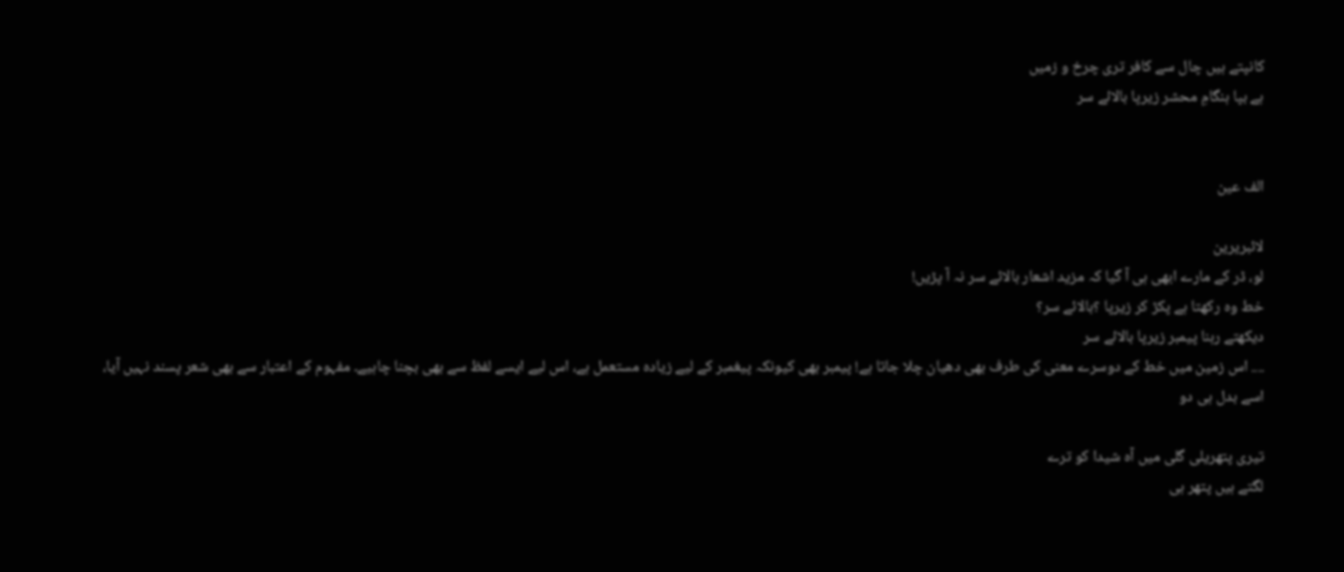کانپتے ہیں چال سے کافر تری چرخ و زمیں
ہے بپا ہنگامِ محشر زیرپا بالائے سر


الف عین

لائبریرین
لو، ڈر کے مارے ابھی ہی آ گیا کہ مزید اشعار بالائے سر نہ آ پڑیں!
خط وہ رکھتا ہے پکڑ کر زیرپا ؟بالائے سر؟
دیکھتے رہنا پیمبر زیرپا بالائے سر
.... اس زمین میں خط کے دوسرے معنی کی طرف بھی دھیان چلا جاتا ہے! پیمبر بھی کیونکہ پیغمبر کے لیے زیادہ مستعمل ہے، اس لیے ایسے لفظ سے بھی بچنا چاہیے۔ مفہوم کے اعتبار سے بھی شعر پسند نہیں آیا، اسے بدل ہی دو

تیری پتھریلی گلی میں آہ شیدا کو ترے
لگتے ہیں پتھر ہی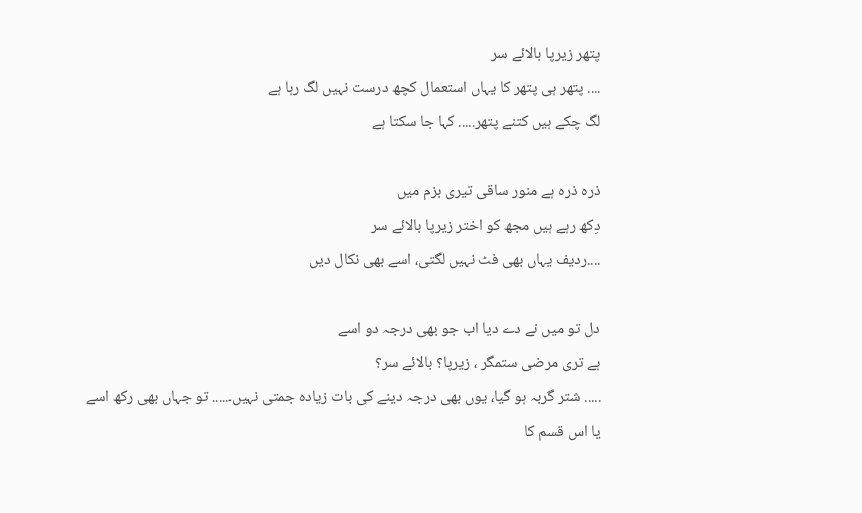پتھر زیرپا بالائے سر
.... پتھر ہی پتھر کا یہاں استعمال کچھ درست نہیں لگ رہا ہے
لگ چکے ہیں کتنے پتھر..... کہا جا سکتا ہے

ذرہ ذرہ ہے منور ساقی تیری بزم میں
دِکھ رہے ہیں مجھ کو اختر زیرپا بالائے سر
....ردیف یہاں بھی فٹ نہیں لگتی، اسے بھی نکال دیں

دل تو میں نے دے دیا اب جو بھی درجہ دو اسے
ہے تری مرضی ستمگر ، زیرپا؟ بالائے سر؟
..... شتر گربہ ہو گیا، یوں بھی درجہ دینے کی بات زیادہ جمتی نہیں۔..... تو جہاں بھی رکھ اسے
یا اس قسم کا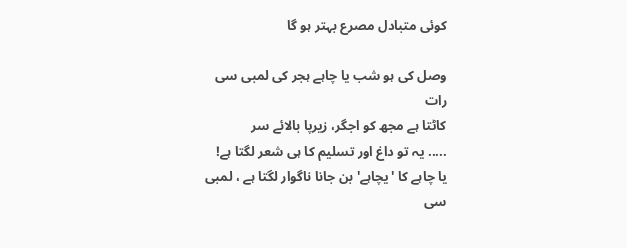کوئی متبادل مصرع بہتر ہو گا

وصل کی ہو شب یا چاہے ہجر کی لمبی سی رات
کاٹتا ہے مجھ کو اجگر، زیرپا بالائے سر
..... یہ تو داغ اور تسلیم کا ہی شعر لگتا ہے!
یا چاہے کا 'یچاہے' بن جانا ناگوار لگتا ہے ، لمبی سی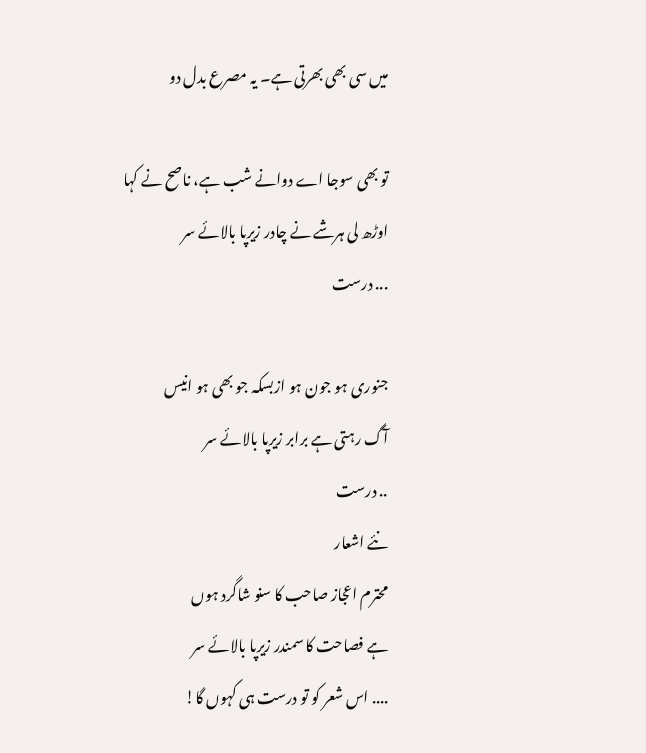میں سی بھی بھرتی ہے۔ یہ مصرع بدل دو

تو بھی سوجا اے دوانے شب ہے، ناصح نے کہا
اوڑھ لی ہرشے نے چادر زیرپا بالائے سر
... درست

جنوری ہو جون ہو ازبسکہ جو بھی ہو انیس
آگ رہتی ہے برابر زیرپا بالائے سر
.. درست
نئے اشعار
محترم اعجاز صاحب کا سنو شاگرد ہوں
ہے فصاحت کا سمندر زیرپا بالائے سر
.... اس شعر کو تو درست ہی کہوں گا!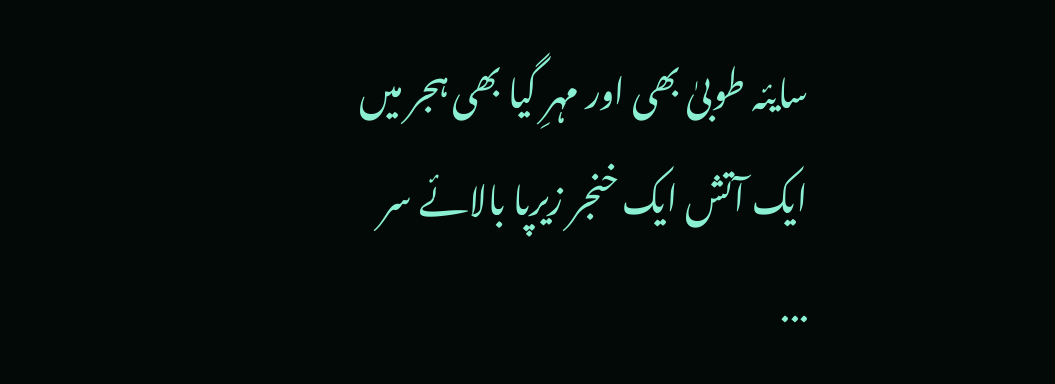سایئہ طوبیٰ بھی اور مہرِ گیا بھی ہجر میں
ایک آتش ایک خنجر زیرپا بالائے سر
...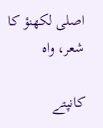اصلی لکھنؤ کا شعر، واہ

کانپتے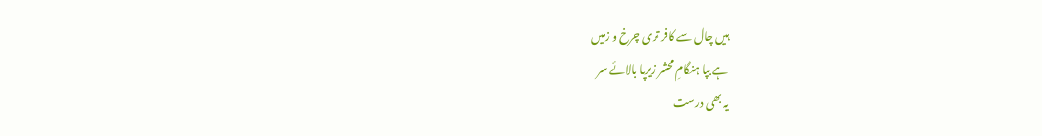ہیں چال سے کافر تری چرخ و زمیں
ہے بپا ہنگامِ محشر زیرپا بالائے سر
یہ بھی درست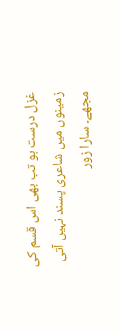غزل درست ہو تب بھی اس قسم کی زمینوں میں شاعری پسند نہیں آتی مجھے۔ سارا زور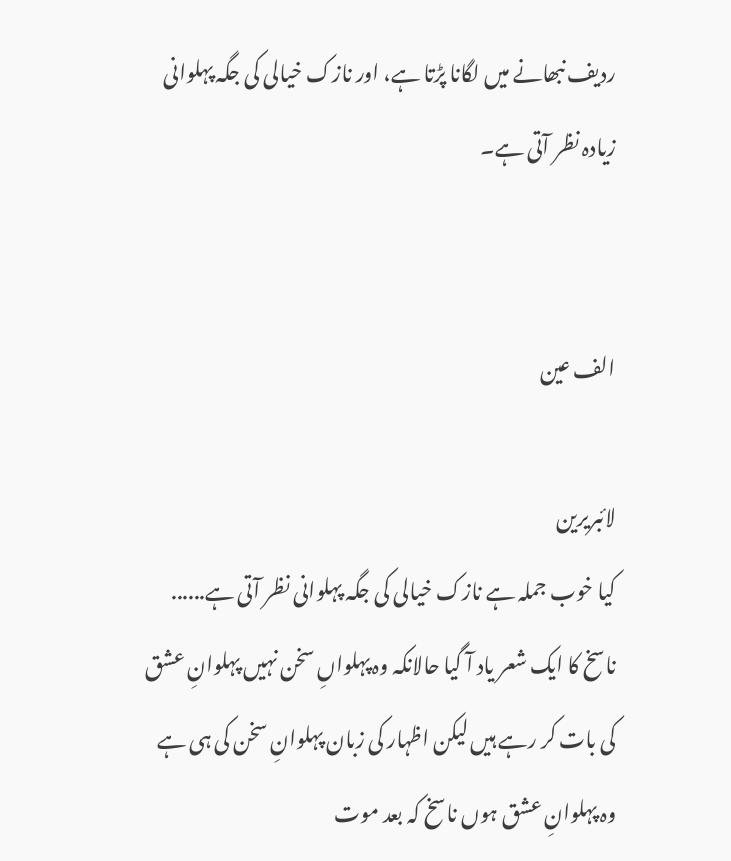ردیف نبھانے میں لگانا پڑتا ہے، اور نازک خیالی کی جگہ پہلوانی زیادہ نظر آتی ہے۔


الف عین

لائبریرین
کیا خوب جملہ ہے نازک خیالی کی جگہ پہلوانی نظر آتی ہے......
ناسخ کا ایک شعر یاد آ گیا حالانکہ وہ پہلواںِ سخن نہیں پہلوانِ عشق کی بات کر رہے ہیں لیکن اظہار کی زبان پہلوانِ سخن کی ہی ہے
وہ پہلوانِ عشق ہوں ناسخ کہ بعد موت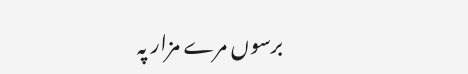برسوں مرے مزار پہ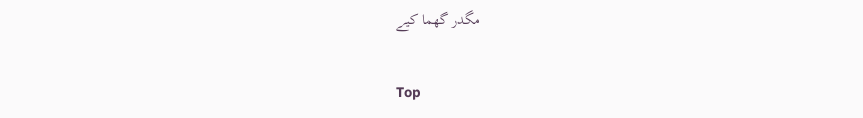مگدر گھما کیے

Top